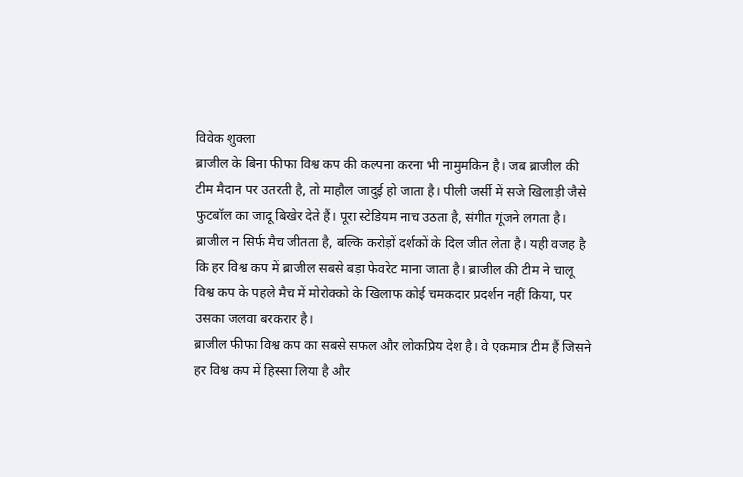विवेक शुक्ला
ब्राजील के बिना फीफा विश्व कप की कल्पना करना भी नामुमकिन है। जब ब्राजील की टीम मैदान पर उतरती है, तो माहौल जादुई हो जाता है। पीली जर्सी में सजे खिलाड़ी जैसे फुटबॉल का जादू बिखेर देते हैं। पूरा स्टेडियम नाच उठता है, संगीत गूंजने लगता है। ब्राजील न सिर्फ मैच जीतता है, बल्कि करोड़ों दर्शकों के दिल जीत लेता है। यही वजह है कि हर विश्व कप में ब्राजील सबसे बड़ा फेवरेट माना जाता है। ब्राजील की टीम ने चालू विश्व कप के पहले मैच में मोरोक्को के खिलाफ कोई चमकदार प्रदर्शन नहीं किया, पर उसका जलवा बरकरार है।
ब्राजील फीफा विश्व कप का सबसे सफल और लोकप्रिय देश है। वे एकमात्र टीम हैं जिसने हर विश्व कप में हिस्सा लिया है और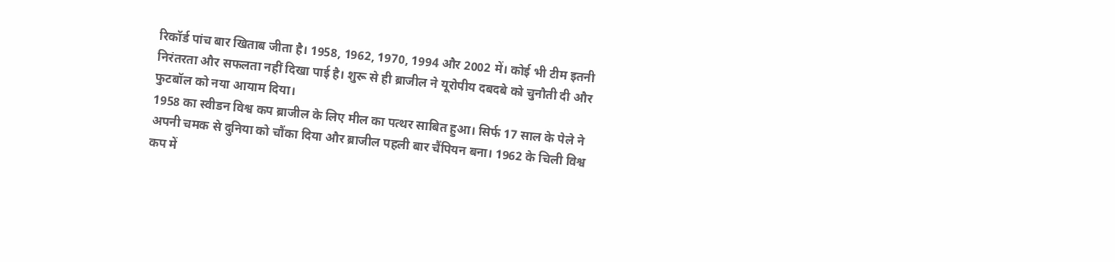रिकॉर्ड पांच बार खिताब जीता है। 1958, 1962, 1970, 1994 और 2002 में। कोई भी टीम इतनी निरंतरता और सफलता नहीं दिखा पाई है। शुरू से ही ब्राजील ने यूरोपीय दबदबे को चुनौती दी और फुटबॉल को नया आयाम दिया।
1958 का स्वीडन विश्व कप ब्राजील के लिए मील का पत्थर साबित हुआ। सिर्फ 17 साल के पेले ने अपनी चमक से दुनिया को चौंका दिया और ब्राजील पहली बार चैंपियन बना। 1962 के चिली विश्व कप में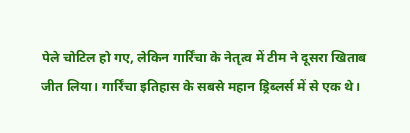पेले चोटिल हो गए, लेकिन गार्रिंचा के नेतृत्व में टीम ने दूसरा खिताब जीत लिया। गार्रिंचा इतिहास के सबसे महान ड्रिब्लर्स में से एक थे।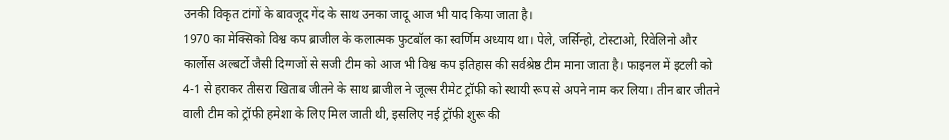उनकी विकृत टांगों के बावजूद गेंद के साथ उनका जादू आज भी याद किया जाता है।
1970 का मेक्सिको विश्व कप ब्राजील के कलात्मक फुटबॉल का स्वर्णिम अध्याय था। पेले, जर्सिन्हो, टोस्टाओ, रिवेलिनो और कार्लोस अल्बर्टो जैसी दिग्गजों से सजी टीम को आज भी विश्व कप इतिहास की सर्वश्रेष्ठ टीम माना जाता है। फाइनल में इटली को 4-1 से हराकर तीसरा खिताब जीतने के साथ ब्राजील ने जूल्स रीमेट ट्रॉफी को स्थायी रूप से अपने नाम कर लिया। तीन बार जीतने वाली टीम को ट्रॉफी हमेशा के लिए मिल जाती थी, इसलिए नई ट्रॉफी शुरू की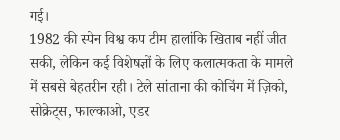गई।
1982 की स्पेन विश्व कप टीम हालांकि खिताब नहीं जीत सकी, लेकिन कई विशेषज्ञों के लिए कलात्मकता के मामले में सबसे बेहतरीन रही। टेले सांताना की कोचिंग में ज़िको, सोक्रेट्स, फाल्काओ, एडर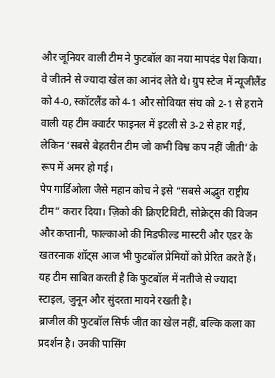और जूनियर वाली टीम ने फुटबॉल का नया मापदंड पेश किया। वे जीतने से ज्यादा खेल का आनंद लेते थे। ग्रुप स्टेज में न्यूजीलैंड को 4-0, स्कॉटलैंड को 4-1 और सोवियत संघ को 2-1 से हराने वाली यह टीम क्वार्टर फाइनल में इटली से 3-2 से हार गई, लेकिन ‘सबसे बेहतरीन टीम जो कभी विश्व कप नहीं जीती’ के रूप में अमर हो गई।
पेप गार्डिओला जैसे महान कोच ने इसे “सबसे अद्भुत राष्ट्रीय टीम” करार दिया। ज़िको की क्रिएटिविटी, सोक्रेट्स की विजन और कप्तानी, फाल्काओ की मिडफील्ड मास्टरी और एडर के खतरनाक शॉट्स आज भी फुटबॉल प्रेमियों को प्रेरित करते हैं। यह टीम साबित करती है कि फुटबॉल में नतीजे से ज्यादा स्टाइल, जुनून और सुंदरता मायने रखती है।
ब्राजील की फुटबॉल सिर्फ जीत का खेल नहीं, बल्कि कला का प्रदर्शन है। उनकी पासिंग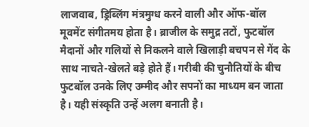लाजवाब, ड्रिब्लिंग मंत्रमुग्ध करने वाली और ऑफ-बॉल मूवमेंट संगीतमय होता है। ब्राजील के समुद्र तटों, फुटबॉल मैदानों और गलियों से निकलने वाले खिलाड़ी बचपन से गेंद के साथ नाचते-खेलते बड़े होते हैं। गरीबी की चुनौतियों के बीच फुटबॉल उनके लिए उम्मीद और सपनों का माध्यम बन जाता है। यही संस्कृति उन्हें अलग बनाती है।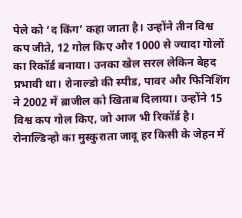पेले को ‘द किंग’ कहा जाता है। उन्होंने तीन विश्व कप जीते, 12 गोल किए और 1000 से ज्यादा गोलों का रिकॉर्ड बनाया। उनका खेल सरल लेकिन बेहद प्रभावी था। रोनाल्डो की स्पीड, पावर और फिनिशिंग ने 2002 में ब्राजील को खिताब दिलाया। उन्होंने 15 विश्व कप गोल किए, जो आज भी रिकॉर्ड है। रोनाल्डिन्हो का मुस्कुराता जादू हर किसी के जेहन में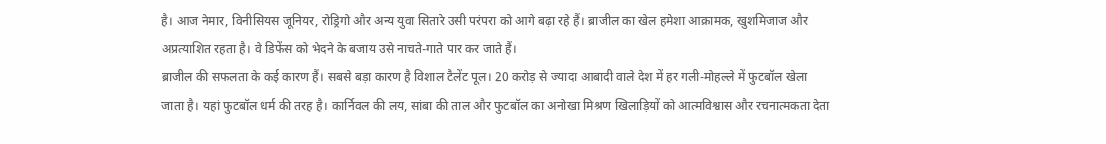है। आज नेमार, विनीसियस जूनियर, रोड्रिगो और अन्य युवा सितारे उसी परंपरा को आगे बढ़ा रहे हैं। ब्राजील का खेल हमेशा आक्रामक, खुशमिजाज और अप्रत्याशित रहता है। वे डिफेंस को भेदने के बजाय उसे नाचते-गाते पार कर जाते हैं।
ब्राजील की सफलता के कई कारण हैं। सबसे बड़ा कारण है विशाल टैलेंट पूल। 20 करोड़ से ज्यादा आबादी वाले देश में हर गली-मोहल्ले में फुटबॉल खेला जाता है। यहां फुटबॉल धर्म की तरह है। कार्निवल की लय, सांबा की ताल और फुटबॉल का अनोखा मिश्रण खिलाड़ियों को आत्मविश्वास और रचनात्मकता देता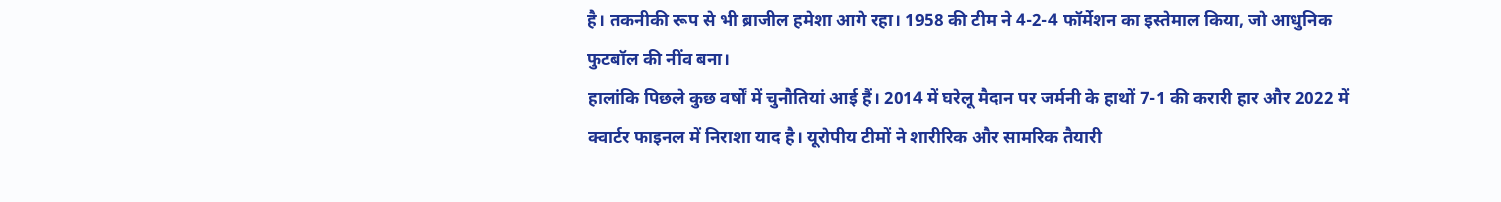है। तकनीकी रूप से भी ब्राजील हमेशा आगे रहा। 1958 की टीम ने 4-2-4 फॉर्मेशन का इस्तेमाल किया, जो आधुनिक फुटबॉल की नींव बना।
हालांकि पिछले कुछ वर्षों में चुनौतियां आई हैं। 2014 में घरेलू मैदान पर जर्मनी के हाथों 7-1 की करारी हार और 2022 में क्वार्टर फाइनल में निराशा याद है। यूरोपीय टीमों ने शारीरिक और सामरिक तैयारी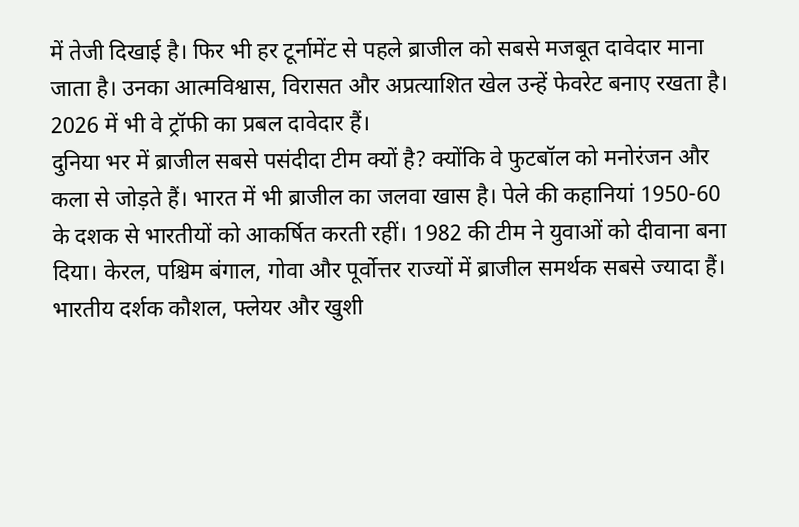में तेजी दिखाई है। फिर भी हर टूर्नामेंट से पहले ब्राजील को सबसे मजबूत दावेदार माना जाता है। उनका आत्मविश्वास, विरासत और अप्रत्याशित खेल उन्हें फेवरेट बनाए रखता है। 2026 में भी वे ट्रॉफी का प्रबल दावेदार हैं।
दुनिया भर में ब्राजील सबसे पसंदीदा टीम क्यों है? क्योंकि वे फुटबॉल को मनोरंजन और कला से जोड़ते हैं। भारत में भी ब्राजील का जलवा खास है। पेले की कहानियां 1950-60 के दशक से भारतीयों को आकर्षित करती रहीं। 1982 की टीम ने युवाओं को दीवाना बना दिया। केरल, पश्चिम बंगाल, गोवा और पूर्वोत्तर राज्यों में ब्राजील समर्थक सबसे ज्यादा हैं। भारतीय दर्शक कौशल, फ्लेयर और खुशी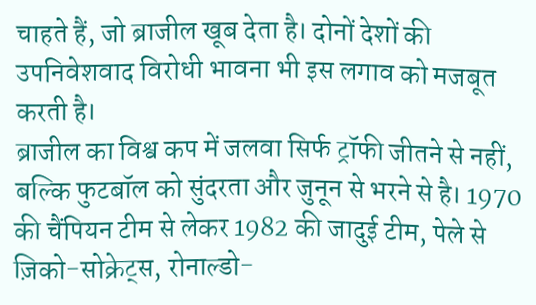चाहते हैं, जो ब्राजील खूब देता है। दोनों देशों की उपनिवेशवाद विरोधी भावना भी इस लगाव को मजबूत करती है।
ब्राजील का विश्व कप में जलवा सिर्फ ट्रॉफी जीतने से नहीं, बल्कि फुटबॉल को सुंदरता और जुनून से भरने से है। 1970 की चैंपियन टीम से लेकर 1982 की जादुई टीम, पेले से ज़िको-सोक्रेट्स, रोनाल्डो-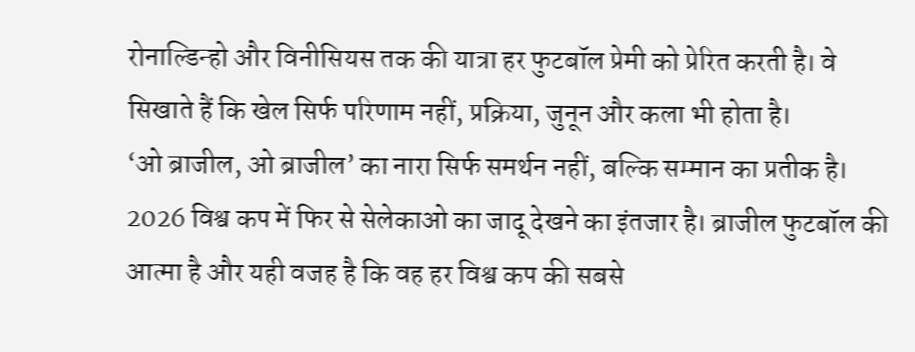रोनाल्डिन्हो और विनीसियस तक की यात्रा हर फुटबॉल प्रेमी को प्रेरित करती है। वे सिखाते हैं कि खेल सिर्फ परिणाम नहीं, प्रक्रिया, जुनून और कला भी होता है।
‘ओ ब्राजील, ओ ब्राजील’ का नारा सिर्फ समर्थन नहीं, बल्कि सम्मान का प्रतीक है। 2026 विश्व कप में फिर से सेलेकाओ का जादू देखने का इंतजार है। ब्राजील फुटबॉल की आत्मा है और यही वजह है कि वह हर विश्व कप की सबसे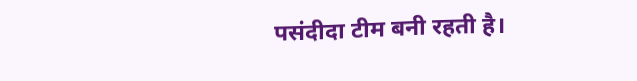पसंदीदा टीम बनी रहती है।